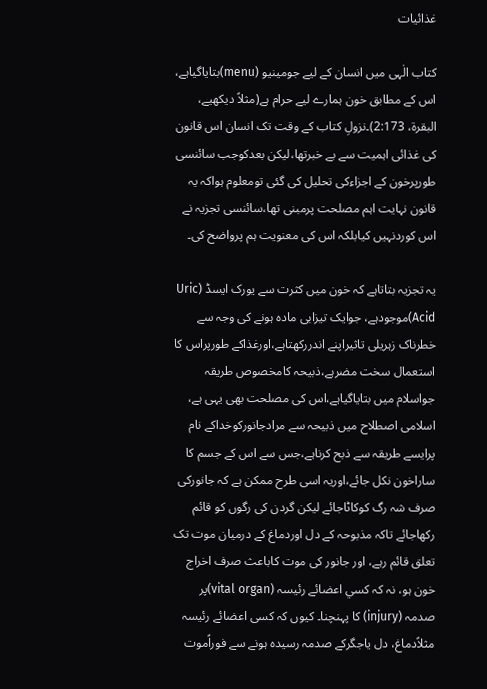غذائیات

کتاب الٰہی میں انسان کے لیے جومینیو (menu)بتایاگیاہے، اس کے مطابق خون ہمارے لیے حرام ہے(مثلاً دیکھیے، البقرۃ، 2:173)۔نزولِ کتاب کے وقت تک انسان اس قانون کی غذائی اہمیت سے بے خبرتھا،لیکن بعدکوجب سائنسی طورپرخون کے اجزاءکی تحلیل کی گئی تومعلوم ہواکہ یہ قانون نہایت اہم مصلحت پرمبنی تھا،سائنسی تجزیہ نے اس کوردنہیں کیابلکہ اس کی معنویت ہم پرواضح کی۔

یہ تجزیہ بتاتاہے کہ خون میں کثرت سے یورک ایسڈ (Uric Acid)موجودہے، جوایک تیزابی مادہ ہونے کی وجہ سے خطرناک زہریلی تاثیراپنے اندررکھتاہے،اورغذاکے طورپراس کا استعمال سخت مضرہے،ذبیحہ کامخصوص طریقہ جواسلام میں بتایاگیاہے،اس کی مصلحت بھی یہی ہے، اسلامی اصطلاح میں ذبیحہ سے مرادجانورکوخداکے نام پرایسے طریقہ سے ذبح کرناہے،جس سے اس کے جسم کا ساراخون نکل جائے،اوریہ اسی طرح ممکن ہے کہ جانورکی صرف شہ رگ کوکاٹاجائے لیکن گردن کی رگوں کو قائم رکھاجائے تاکہ مذبوحہ کے دل اوردماغ کے درمیان موت تک تعلق قائم رہے، اور جانور کی موت کاباعث صرف اخراج خون ہو، نہ کہ کسي اعضائے رئیسہ (vital organ)پر صدمہ (injury) کا پہنچنا۔ کیوں کہ کسی اعضائے رئیسہ مثلاًدماغ، دل یاجگرکے صدمہ رسیدہ ہونے سے فوراًموت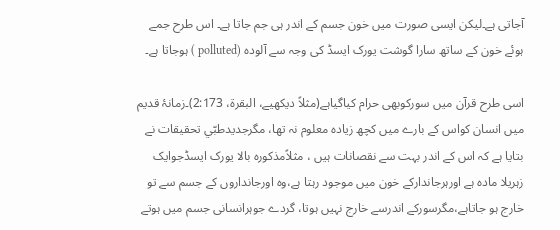آجاتی ہے۔لیکن ایسی صورت میں خون جسم کے اندر ہی جم جاتا ہے۔ اس طرح جمے ہوئے خون کے ساتھ سارا گوشت یورک ایسڈ کی وجہ سے آلودہ (polluted ) ہوجاتا ہے۔

اسی طرح قرآن میں سورکوبھی حرام کیاگیاہے(مثلاً دیکھیے، البقرۃ، 2:173)۔زمانۂ قدیم میں انسان کواس کے بارے میں کچھ زیادہ معلوم نہ تھا، مگرجدیدطبّي تحقیقات نے بتایا ہے کہ اس کے اندر بہت سے نقصانات ہیں ، مثلاًمذکورہ بالا یورک ایسڈجوایک زہریلا مادہ ہے اورہرجاندارکے خون میں موجود رہتا ہے،وہ اورجانداروں کے جسم سے تو خارج ہو جاتاہے،مگرسورکے اندرسے خارج نہیں ہوتا، گردے جوہرانسانی جسم میں ہوتے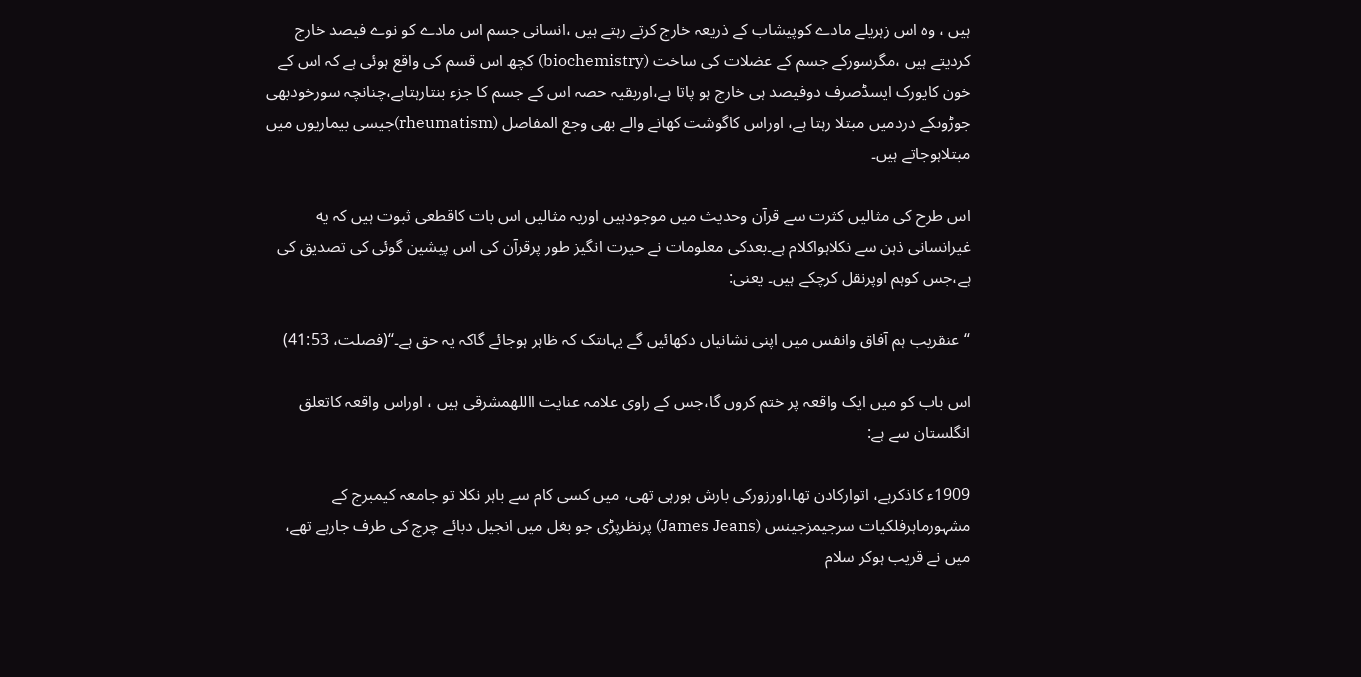ہیں ، وہ اس زہریلے مادے کوپیشاب کے ذریعہ خارج کرتے رہتے ہیں ،انسانی جسم اس مادے کو نوے فیصد خارج کردیتے ہیں ،مگرسورکے جسم کے عضلات کی ساخت (biochemistry) کچھ اس قسم کی واقع ہوئی ہے کہ اس کے خون کایورک ایسڈصرف دوفیصد ہی خارج ہو پاتا ہے،اوربقیہ حصہ اس کے جسم کا جزء بنتارہتاہے،چنانچہ سورخودبھی جوڑوںکے دردمیں مبتلا رہتا ہے، اوراس کاگوشت کھانے والے بھی وجع المفاصل (rheumatism)جیسی بیماریوں میں مبتلاہوجاتے ہیں۔

اس طرح کی مثالیں کثرت سے قرآن وحدیث میں موجودہیں اوریہ مثالیں اس بات کاقطعی ثبوت ہیں کہ يه غیرانسانی ذہن سے نکلاہواکلام ہے۔بعدکی معلومات نے حیرت انگیز طور پرقرآن کی اس پیشین گوئی کی تصدیق کی ہے،جس کوہم اوپرنقل کرچکے ہیں۔ یعنی:

“عنقریب ہم آفاق وانفس میں اپنی نشانیاں دکھائیں گے یہاںتک کہ ظاہر ہوجائے گاکہ یہ حق ہے۔‘‘(فصلت، 41:53)

اس باب کو میں ایک واقعہ پر ختم کروں گا،جس کے راوی علامہ عنایت االلهمشرقی ہیں ، اوراس واقعہ کاتعلق انگلستان سے ہے:

1909ء کاذکرہے، اتوارکادن تھا،اورزورکی بارش ہورہی تھی، میں کسی کام سے باہر نکلا تو جامعہ کیمبرج کے مشہورماہرفلکیات سرجیمزجینس (James Jeans) پرنظرپڑی جو بغل میں انجیل دبائے چرچ کی طرف جارہے تھے، میں نے قریب ہوکر سلام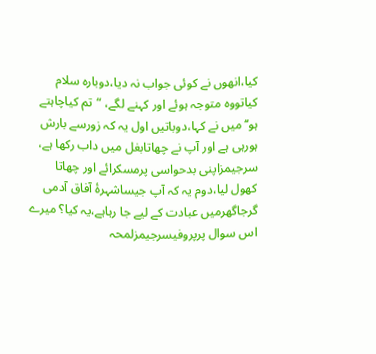کیا،انھوں نے کوئی جواب نہ دیا،دوبارہ سلام کیاتووہ متوجہ ہوئے اور کہنے لگے، “تم کیاچاہتے ہو‘‘میں نے کہا،دوباتیں اول یہ کہ زورسے بارش ہورہی ہے اور آپ نے چھاتابغل میں داب رکھا ہے، سرجیمزاپنی بدحواسی پرمسکرائے اور چھاتا کھول لیا،دوم یہ کہ آپ جیساشہرۂ آفاق آدمی گرجاگھرمیں عبادت کے لیے جا رہاہے،یہ کیا؟ میرے اس سوال پرپروفیسرجیمزلمحہ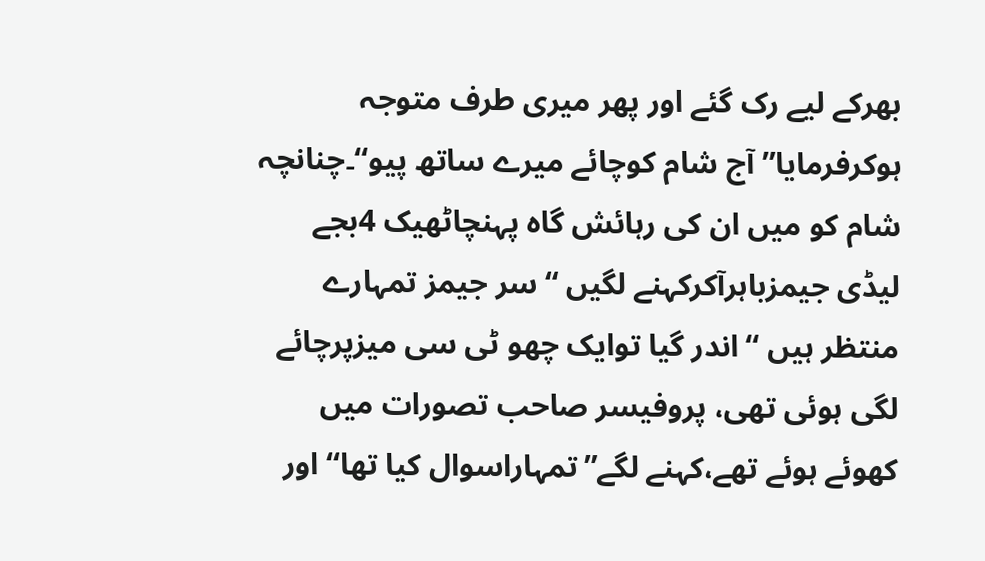بھرکے لیے رک گئے اور پھر میری طرف متوجہ ہوکرفرمایا”آج شام کوچائے میرے ساتھ پیو‘‘۔چنانچہ شام کو میں ان کی رہائش گاہ پہنچاٹھیک 4بجے لیڈی جیمزباہرآکرکہنے لگیں “سر جیمز تمہارے منتظر ہیں ‘‘اندر گیا توایک چھو ٹی سی میزپرچائے لگی ہوئی تھی، پروفیسر صاحب تصورات میں کھوئے ہوئے تھے،کہنے لگے”تمہاراسوال کیا تھا‘‘ اور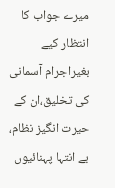میرے جواب کا انتظار کیے بغیراجرام آسمانی کی تخلیق،ان کے حیرت انگیز نظام، بے انتہا پہنائیوں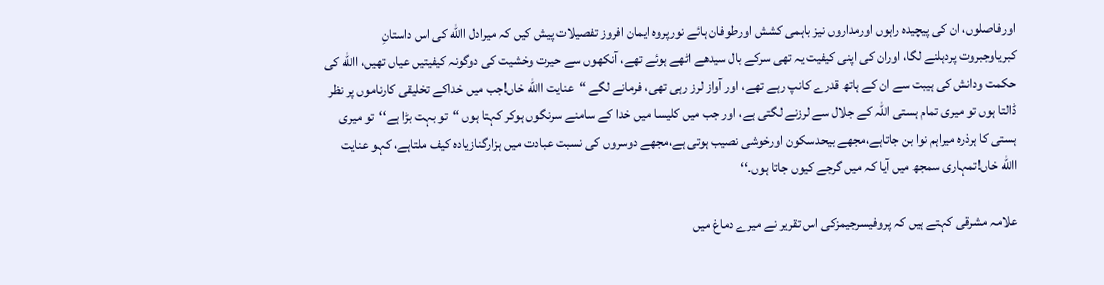اورفاصلوں، ان کی پیچیدہ راہوں اورمداروں نیز باہمی کشش اورطوفان ہائے نورپروہ ایمان افروز تفصیلات پیش کیں کہ میرادل االله کی اس داستانِ کبریاوجبروت پردہلنے لگا، اوران کی اپنی کیفیت یہ تھی سرکے بال سیدھے اٹھے ہوئے تھے، آنکھوں سے حیرت وخشیت کی دوگونہ کیفیتیں عیاں تھیں، االله کی حکمت ودانش کی ہیبت سے ان کے ہاتھ قدرے کانپ رہے تھے، اور آواز لرز رہی تھی، فرمانے لگے “عنایت االله خاں!جب میں خداکے تخلیقی کارناموں پر نظر ڈالتا ہوں تو میری تمام ہستی اللہ کے جلال سے لرزنے لگتی ہے، اور جب میں کلیسا میں خدا کے سامنے سرنگوں ہوکر کہتا ہوں “تو بہت بڑا ہے‘‘تو میری ہستی کا ہرذرہ میراہم نوا بن جاتاہے،مجھے بیحدسکون اورخوشی نصیب ہوتی ہے،مجھے دوسروں کی نسبت عبادت میں ہزارگنازیادہ کیف ملتاہے، کہو عنایت االله خاں!تمہاری سمجھ میں آیا کہ میں گرجے کیوں جاتا ہوں۔‘‘

علامہ مشرقی کہتے ہیں کہ پروفیسرجیمزکی اس تقریر نے میرے دماغ میں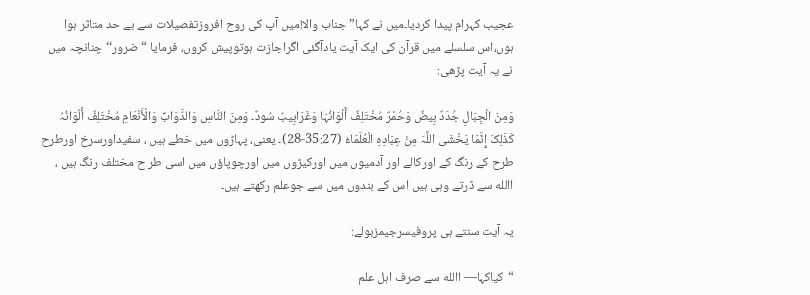عجیب کہرام پیدا کردیا۔میں نے کہا”جناب والا!میں آپ کی روح افروزتفصیلات سے بے حد متاثر ہوا ہوں،اس سلسلے میں قرآن کی ایک آیت یادآگئی اگراجازت ہوتوپیش کروں، فرمایا “ضرور‘‘ چنانچہ میں نے یہ آیت پڑھی:

وَمِنَ الْجِبَالِ جُدَدٌ بِیضٌ وَحُمْرٌ مُخْتَلِفٌ أَلْوَانُہَا وَغَرَابِیبُ سُودٌ۔ وَمِنَ النَّاسِ وَالدَّوَابِّ وَالْأَنْعَامِ مُخْتَلِفٌ أَلْوَانُہُ کَذَلِکَ إِنَّمَا یَخْشَى اللَّہَ مِنْ عِبَادِہِ الْعُلَمَاءُ (35:27-28)۔ یعنی، پہاڑوں میں خطے ہیں ، سفیداورسرخ اورطرح طرح کے رنگ کے اورکالے اور آدمیوں میں اورکیڑوں میں اورچوپاؤں میں اسی طر ح مختلف رنگ ہیں ، االله سے ڈرتے وہی ہیں اس کے بندوں میں سے جوعلم رکھتے ہیں۔

یہ آیت سنتے ہی پروفیسرجیمزبولے:

“کیاکہا— االله سے صرف اہل علم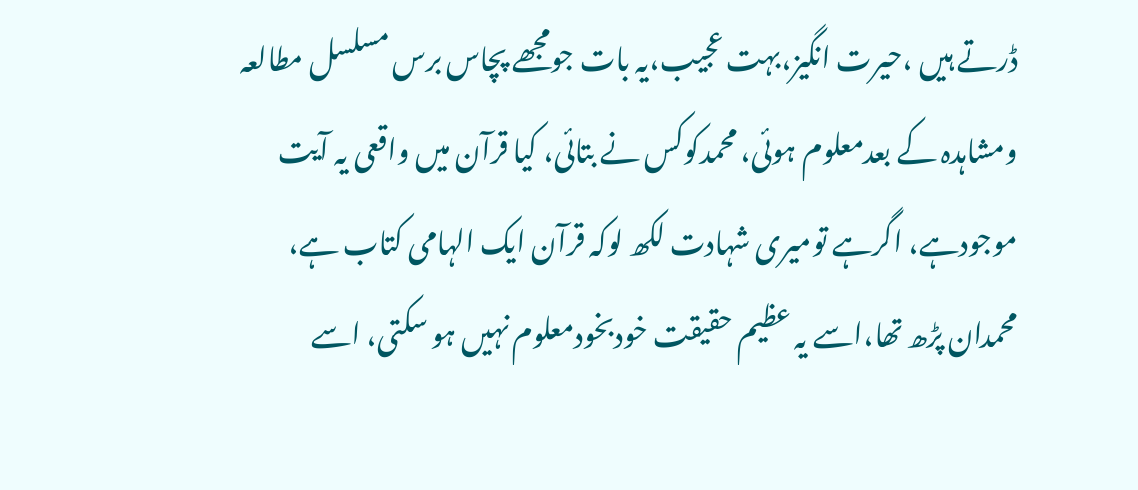ڈرتے ہیں ،حیرت انگیز،بہت عجیب،یہ بات جومجھے پچاس برس مسلسل مطالعہ ومشاہدہ کے بعدمعلوم ہوئی، محمدکوکس نے بتائی، کیا قرآن میں واقعی یہ آیت موجودہے، اگرہے تومیری شہادت لکھ لوکہ قرآن ایک الہامی کتاب ہے، محمدان پڑھ تھا،اسے یہ عظیم حقیقت خودبخودمعلوم نہیں ہو سکتی، اسے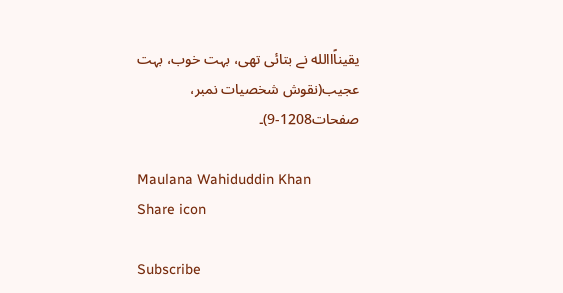یقیناًاالله نے بتائی تھی، بہت خوب، بہت عجیب(نقوش شخصیات نمبر، صفحات1208-9)۔

Maulana Wahiduddin Khan
Share icon

Subscribe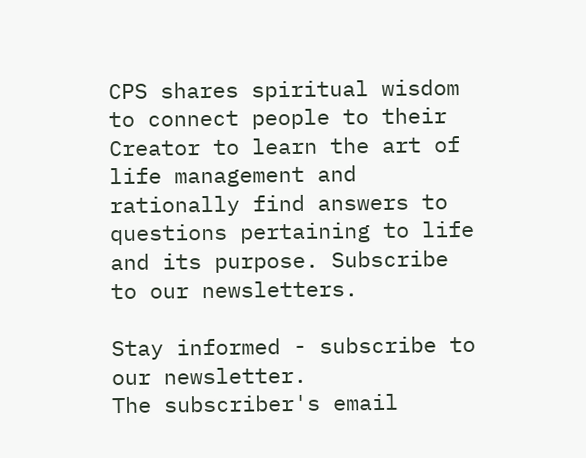CPS shares spiritual wisdom to connect people to their Creator to learn the art of life management and rationally find answers to questions pertaining to life and its purpose. Subscribe to our newsletters.

Stay informed - subscribe to our newsletter.
The subscriber's email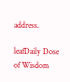address.

leafDaily Dose of Wisdom